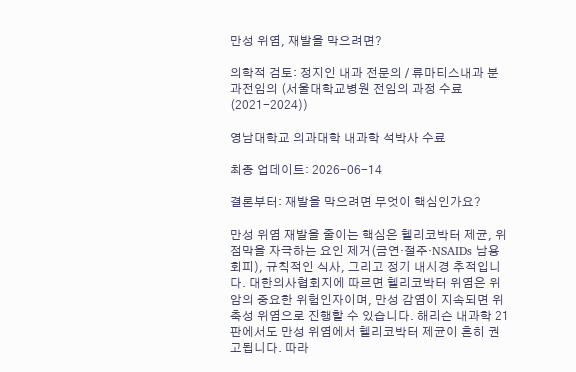만성 위염, 재발을 막으려면?

의학적 검토: 정지인 내과 전문의 / 류마티스내과 분과전임의 (서울대학교병원 전임의 과정 수료 (2021-2024))

영남대학교 의과대학 내과학 석박사 수료

최종 업데이트: 2026-06-14

결론부터: 재발을 막으려면 무엇이 핵심인가요?

만성 위염 재발을 줄이는 핵심은 헬리코박터 제균, 위 점막을 자극하는 요인 제거(금연·절주·NSAIDs 남용 회피), 규칙적인 식사, 그리고 정기 내시경 추적입니다. 대한의사협회지에 따르면 헬리코박터 위염은 위암의 중요한 위험인자이며, 만성 감염이 지속되면 위축성 위염으로 진행할 수 있습니다. 해리슨 내과학 21판에서도 만성 위염에서 헬리코박터 제균이 흔히 권고됩니다. 따라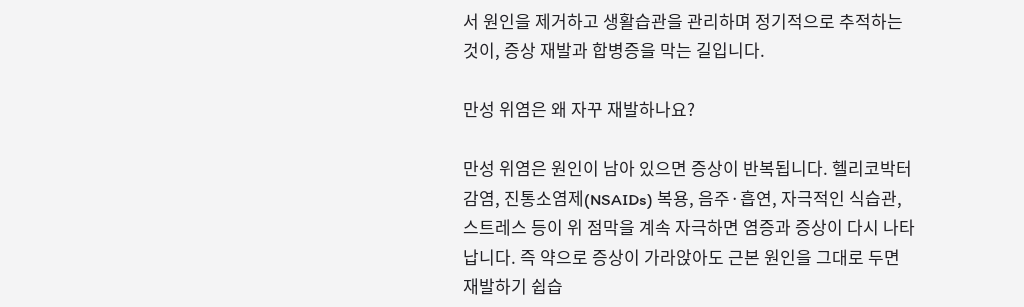서 원인을 제거하고 생활습관을 관리하며 정기적으로 추적하는 것이, 증상 재발과 합병증을 막는 길입니다.

만성 위염은 왜 자꾸 재발하나요?

만성 위염은 원인이 남아 있으면 증상이 반복됩니다. 헬리코박터 감염, 진통소염제(NSAIDs) 복용, 음주·흡연, 자극적인 식습관, 스트레스 등이 위 점막을 계속 자극하면 염증과 증상이 다시 나타납니다. 즉 약으로 증상이 가라앉아도 근본 원인을 그대로 두면 재발하기 쉽습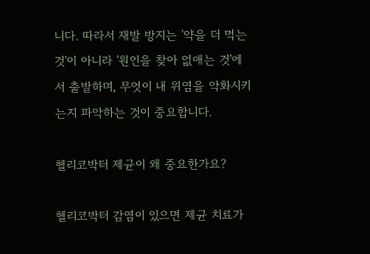니다. 따라서 재발 방지는 '약을 더 먹는 것'이 아니라 '원인을 찾아 없애는 것'에서 출발하며, 무엇이 내 위염을 악화시키는지 파악하는 것이 중요합니다.

헬리코박터 제균이 왜 중요한가요?

헬리코박터 감염이 있으면 제균 치료가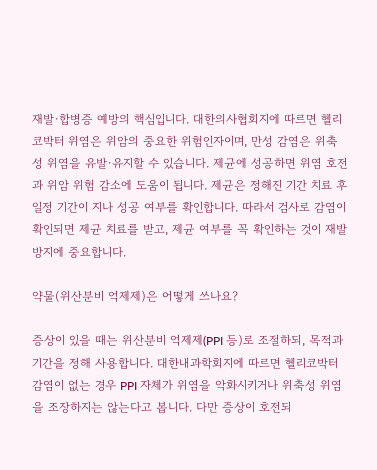재발·합병증 예방의 핵심입니다. 대한의사협회지에 따르면 헬리코박터 위염은 위암의 중요한 위험인자이며, 만성 감염은 위축성 위염을 유발·유지할 수 있습니다. 제균에 성공하면 위염 호전과 위암 위험 감소에 도움이 됩니다. 제균은 정해진 기간 치료 후 일정 기간이 지나 성공 여부를 확인합니다. 따라서 검사로 감염이 확인되면 제균 치료를 받고, 제균 여부를 꼭 확인하는 것이 재발 방지에 중요합니다.

약물(위산분비 억제제)은 어떻게 쓰나요?

증상이 있을 때는 위산분비 억제제(PPI 등)로 조절하되, 목적과 기간을 정해 사용합니다. 대한내과학회지에 따르면 헬리코박터 감염이 없는 경우 PPI 자체가 위염을 악화시키거나 위축성 위염을 조장하지는 않는다고 봅니다. 다만 증상이 호전되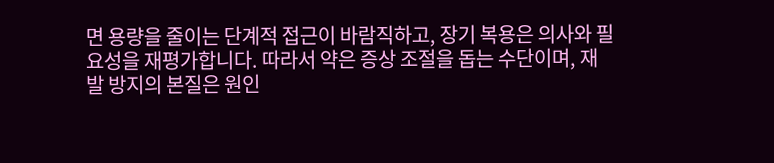면 용량을 줄이는 단계적 접근이 바람직하고, 장기 복용은 의사와 필요성을 재평가합니다. 따라서 약은 증상 조절을 돕는 수단이며, 재발 방지의 본질은 원인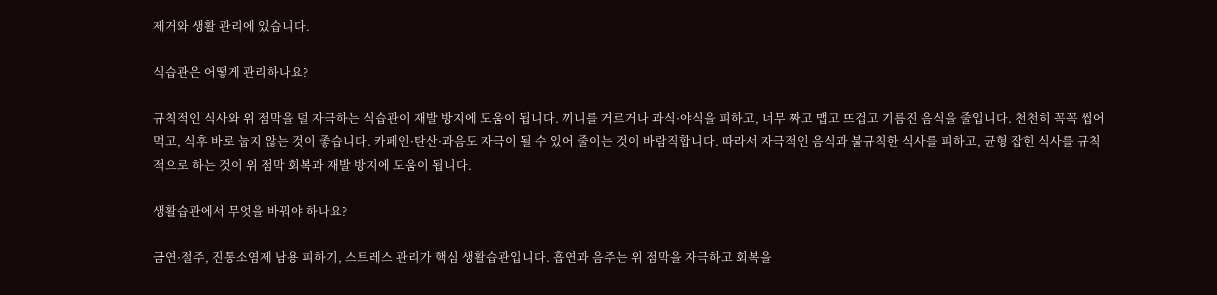제거와 생활 관리에 있습니다.

식습관은 어떻게 관리하나요?

규칙적인 식사와 위 점막을 덜 자극하는 식습관이 재발 방지에 도움이 됩니다. 끼니를 거르거나 과식·야식을 피하고, 너무 짜고 맵고 뜨겁고 기름진 음식을 줄입니다. 천천히 꼭꼭 씹어 먹고, 식후 바로 눕지 않는 것이 좋습니다. 카페인·탄산·과음도 자극이 될 수 있어 줄이는 것이 바람직합니다. 따라서 자극적인 음식과 불규칙한 식사를 피하고, 균형 잡힌 식사를 규칙적으로 하는 것이 위 점막 회복과 재발 방지에 도움이 됩니다.

생활습관에서 무엇을 바꿔야 하나요?

금연·절주, 진통소염제 남용 피하기, 스트레스 관리가 핵심 생활습관입니다. 흡연과 음주는 위 점막을 자극하고 회복을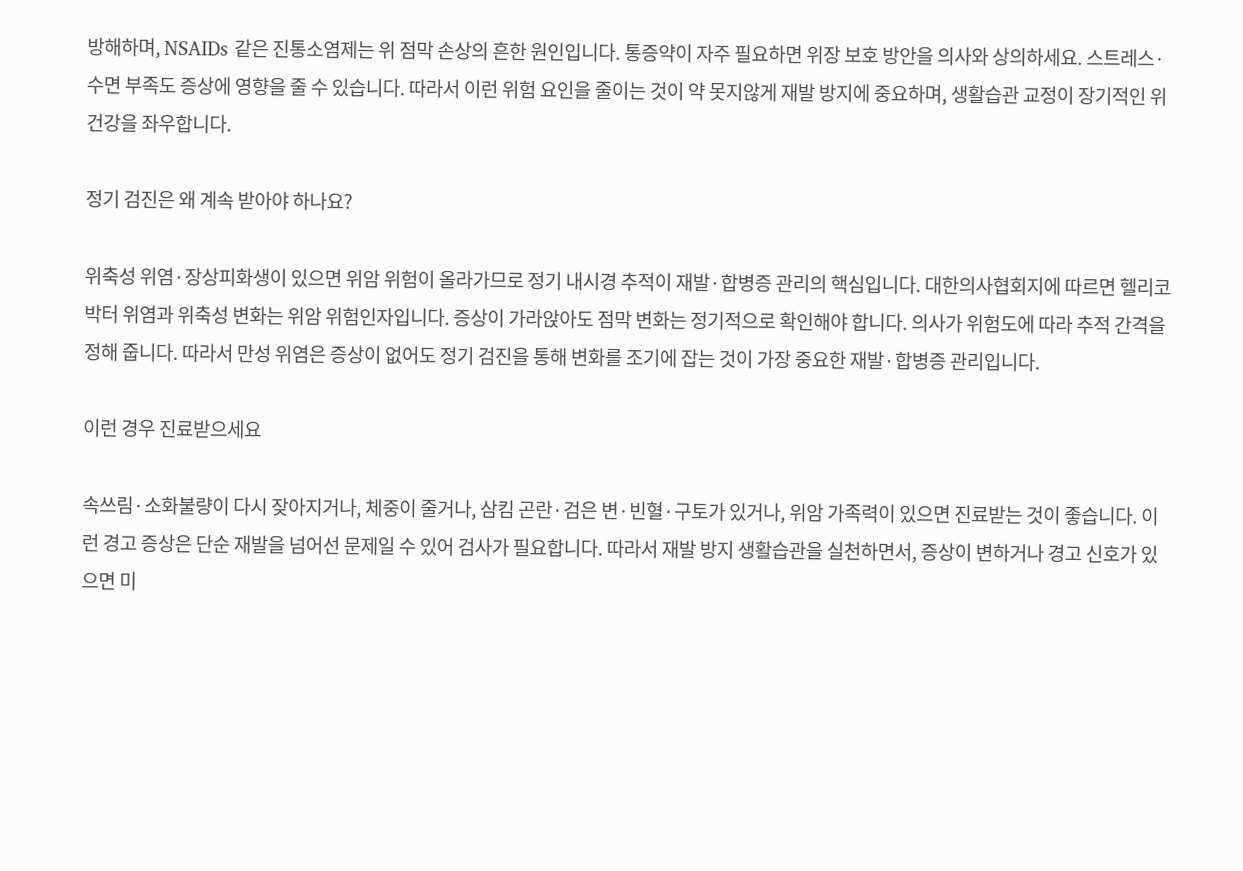방해하며, NSAIDs 같은 진통소염제는 위 점막 손상의 흔한 원인입니다. 통증약이 자주 필요하면 위장 보호 방안을 의사와 상의하세요. 스트레스·수면 부족도 증상에 영향을 줄 수 있습니다. 따라서 이런 위험 요인을 줄이는 것이 약 못지않게 재발 방지에 중요하며, 생활습관 교정이 장기적인 위 건강을 좌우합니다.

정기 검진은 왜 계속 받아야 하나요?

위축성 위염·장상피화생이 있으면 위암 위험이 올라가므로 정기 내시경 추적이 재발·합병증 관리의 핵심입니다. 대한의사협회지에 따르면 헬리코박터 위염과 위축성 변화는 위암 위험인자입니다. 증상이 가라앉아도 점막 변화는 정기적으로 확인해야 합니다. 의사가 위험도에 따라 추적 간격을 정해 줍니다. 따라서 만성 위염은 증상이 없어도 정기 검진을 통해 변화를 조기에 잡는 것이 가장 중요한 재발·합병증 관리입니다.

이런 경우 진료받으세요

속쓰림·소화불량이 다시 잦아지거나, 체중이 줄거나, 삼킴 곤란·검은 변·빈혈·구토가 있거나, 위암 가족력이 있으면 진료받는 것이 좋습니다. 이런 경고 증상은 단순 재발을 넘어선 문제일 수 있어 검사가 필요합니다. 따라서 재발 방지 생활습관을 실천하면서, 증상이 변하거나 경고 신호가 있으면 미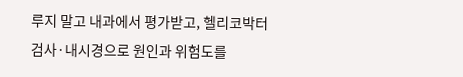루지 말고 내과에서 평가받고, 헬리코박터 검사·내시경으로 원인과 위험도를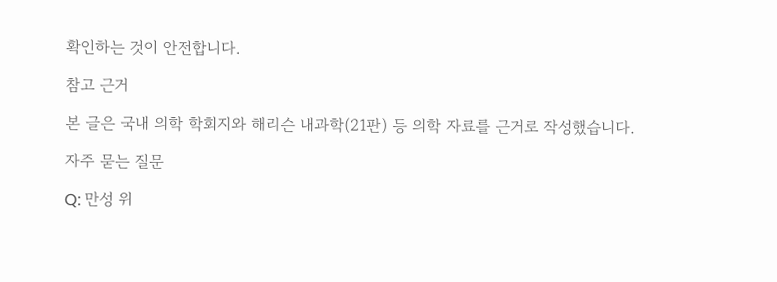확인하는 것이 안전합니다.

참고 근거

본 글은 국내 의학 학회지와 해리슨 내과학(21판) 등 의학 자료를 근거로 작성했습니다.

자주 묻는 질문

Q: 만성 위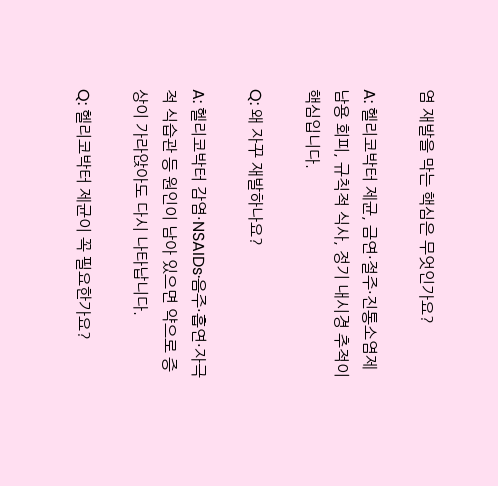염 재발을 막는 핵심은 무엇인가요?

A: 헬리코박터 제균, 금연·절주·진통소염제 남용 회피, 규칙적 식사, 정기 내시경 추적이 핵심입니다.

Q: 왜 자꾸 재발하나요?

A: 헬리코박터 감염·NSAIDs·음주·흡연·자극적 식습관 등 원인이 남아 있으면 약으로 증상이 가라앉아도 다시 나타납니다.

Q: 헬리코박터 제균이 꼭 필요한가요?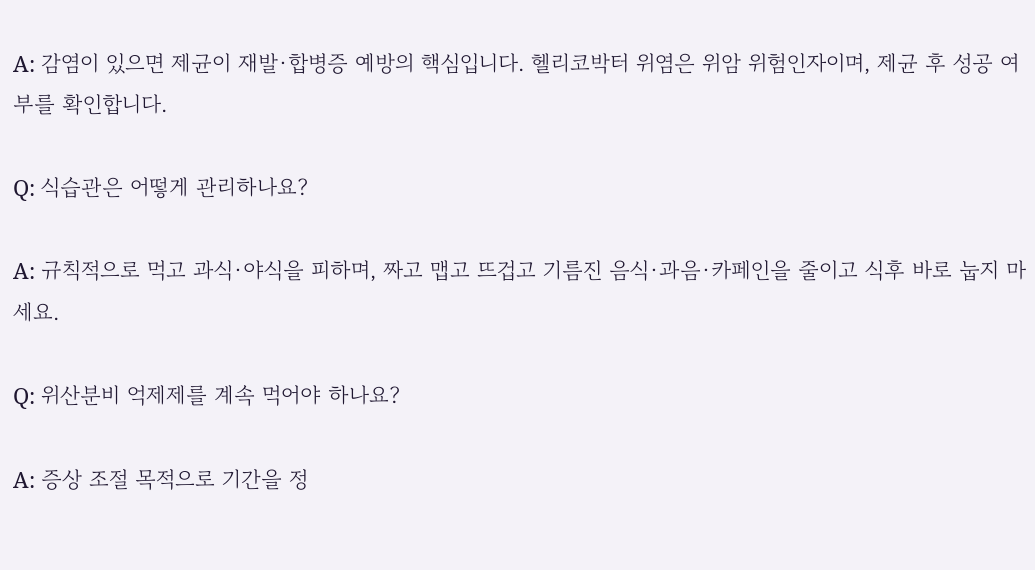A: 감염이 있으면 제균이 재발·합병증 예방의 핵심입니다. 헬리코박터 위염은 위암 위험인자이며, 제균 후 성공 여부를 확인합니다.

Q: 식습관은 어떻게 관리하나요?

A: 규칙적으로 먹고 과식·야식을 피하며, 짜고 맵고 뜨겁고 기름진 음식·과음·카페인을 줄이고 식후 바로 눕지 마세요.

Q: 위산분비 억제제를 계속 먹어야 하나요?

A: 증상 조절 목적으로 기간을 정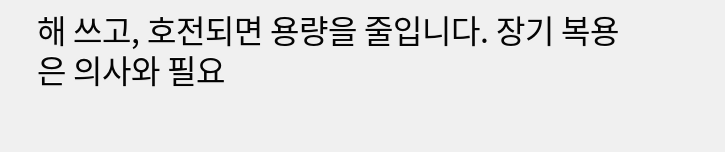해 쓰고, 호전되면 용량을 줄입니다. 장기 복용은 의사와 필요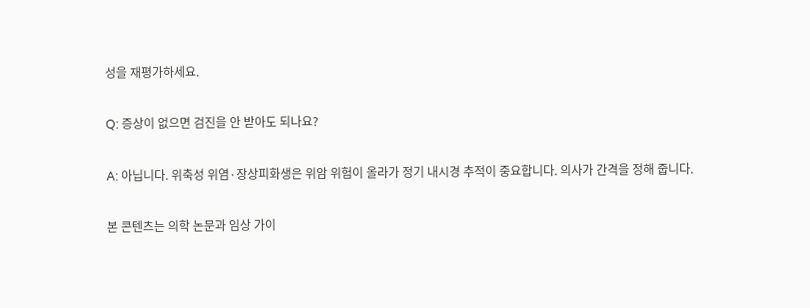성을 재평가하세요.

Q: 증상이 없으면 검진을 안 받아도 되나요?

A: 아닙니다. 위축성 위염·장상피화생은 위암 위험이 올라가 정기 내시경 추적이 중요합니다. 의사가 간격을 정해 줍니다.

본 콘텐츠는 의학 논문과 임상 가이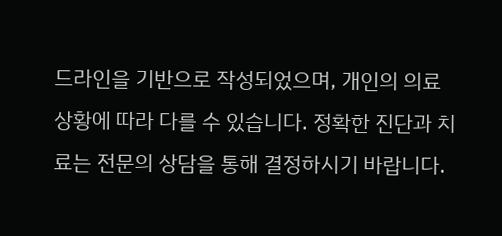드라인을 기반으로 작성되었으며, 개인의 의료 상황에 따라 다를 수 있습니다. 정확한 진단과 치료는 전문의 상담을 통해 결정하시기 바랍니다.